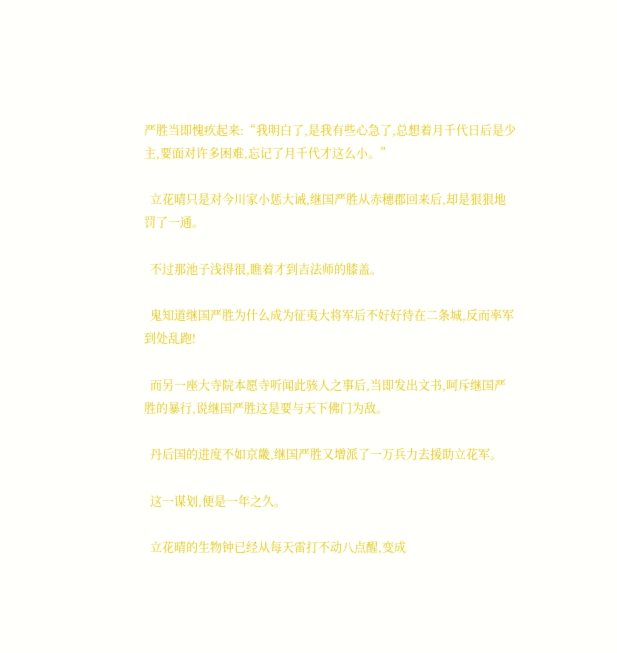严胜当即愧疚起来:“我明白了,是我有些心急了,总想着月千代日后是少主,要面对许多困难,忘记了月千代才这么小。”

  立花晴只是对今川家小惩大诫,继国严胜从赤穗郡回来后,却是狠狠地罚了一通。

  不过那池子浅得很,瞧着才到吉法师的膝盖。

  鬼知道继国严胜为什么成为征夷大将军后不好好待在二条城,反而率军到处乱跑!

  而另一座大寺院本愿寺听闻此骇人之事后,当即发出文书,呵斥继国严胜的暴行,说继国严胜这是要与天下佛门为敌。

  丹后国的进度不如京畿,继国严胜又增派了一万兵力去援助立花军。

  这一谋划,便是一年之久。

  立花晴的生物钟已经从每天雷打不动八点醒,变成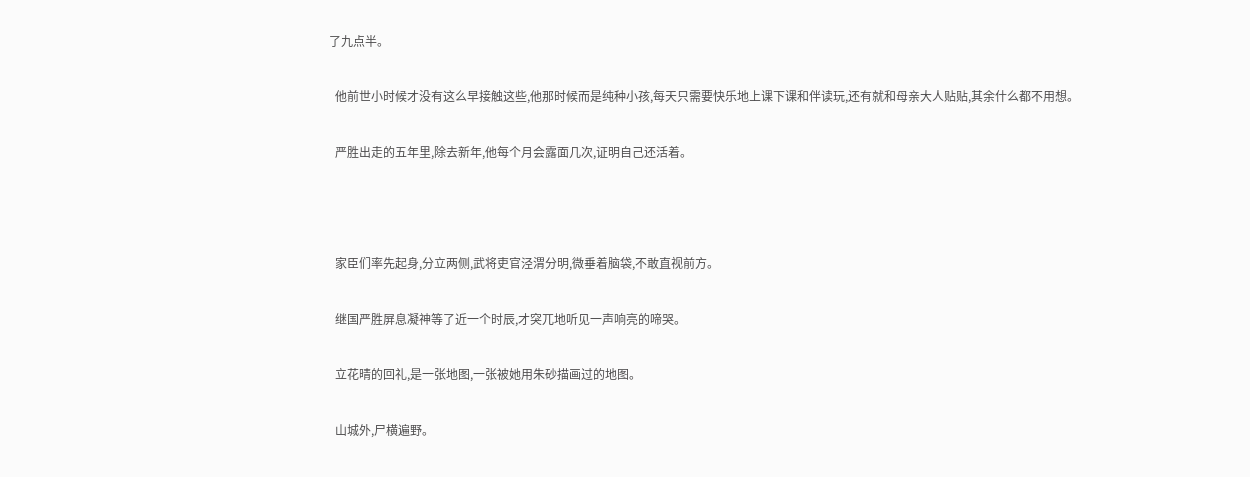了九点半。

  他前世小时候才没有这么早接触这些,他那时候而是纯种小孩,每天只需要快乐地上课下课和伴读玩,还有就和母亲大人贴贴,其余什么都不用想。

  严胜出走的五年里,除去新年,他每个月会露面几次,证明自己还活着。



  家臣们率先起身,分立两侧,武将吏官泾渭分明,微垂着脑袋,不敢直视前方。

  继国严胜屏息凝神等了近一个时辰,才突兀地听见一声响亮的啼哭。

  立花晴的回礼,是一张地图,一张被她用朱砂描画过的地图。

  山城外,尸横遍野。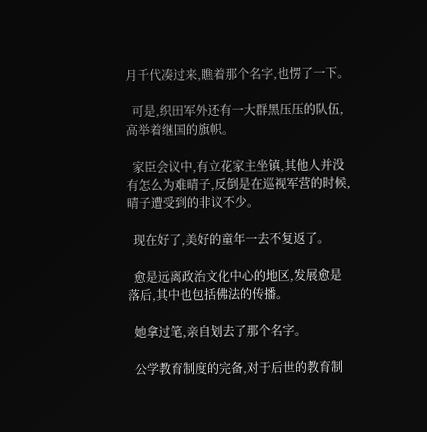月千代凑过来,瞧着那个名字,也愣了一下。

  可是,织田军外还有一大群黑压压的队伍,高举着继国的旗帜。

  家臣会议中,有立花家主坐镇,其他人并没有怎么为难晴子,反倒是在巡视军营的时候,晴子遭受到的非议不少。

  现在好了,美好的童年一去不复返了。

  愈是远离政治文化中心的地区,发展愈是落后,其中也包括佛法的传播。

  她拿过笔,亲自划去了那个名字。

  公学教育制度的完备,对于后世的教育制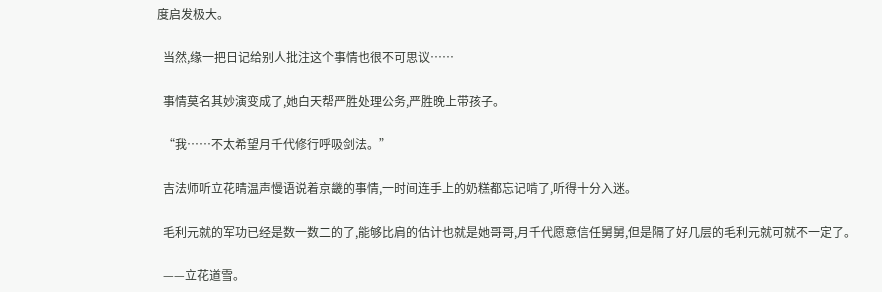度启发极大。

  当然,缘一把日记给别人批注这个事情也很不可思议……

  事情莫名其妙演变成了,她白天帮严胜处理公务,严胜晚上带孩子。

  “我……不太希望月千代修行呼吸剑法。”

  吉法师听立花晴温声慢语说着京畿的事情,一时间连手上的奶糕都忘记啃了,听得十分入迷。

  毛利元就的军功已经是数一数二的了,能够比肩的估计也就是她哥哥,月千代愿意信任舅舅,但是隔了好几层的毛利元就可就不一定了。

  ——立花道雪。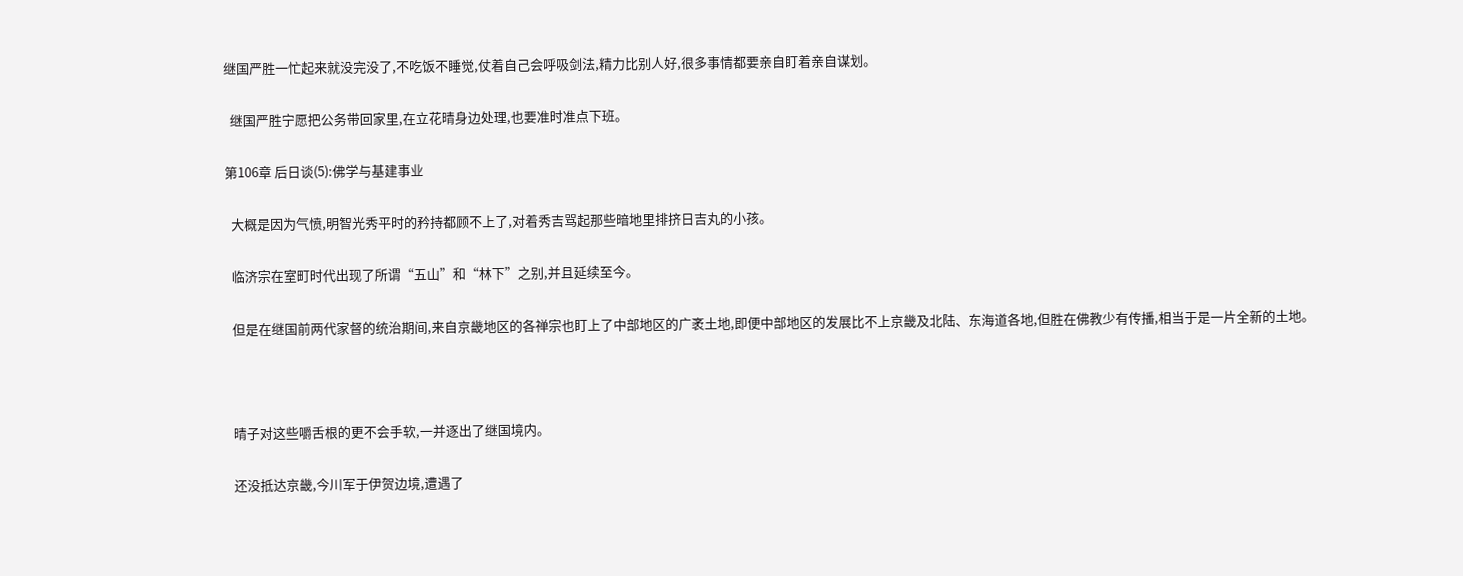继国严胜一忙起来就没完没了,不吃饭不睡觉,仗着自己会呼吸剑法,精力比别人好,很多事情都要亲自盯着亲自谋划。

  继国严胜宁愿把公务带回家里,在立花晴身边处理,也要准时准点下班。

第106章 后日谈(5):佛学与基建事业

  大概是因为气愤,明智光秀平时的矜持都顾不上了,对着秀吉骂起那些暗地里排挤日吉丸的小孩。

  临济宗在室町时代出现了所谓“五山”和“林下”之别,并且延续至今。

  但是在继国前两代家督的统治期间,来自京畿地区的各禅宗也盯上了中部地区的广袤土地,即便中部地区的发展比不上京畿及北陆、东海道各地,但胜在佛教少有传播,相当于是一片全新的土地。



  晴子对这些嚼舌根的更不会手软,一并逐出了继国境内。

  还没抵达京畿,今川军于伊贺边境,遭遇了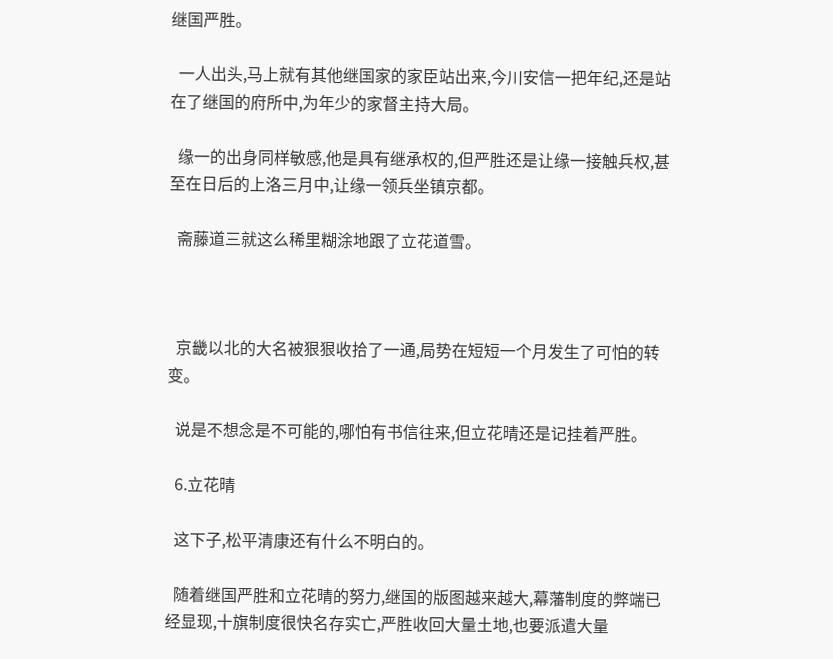继国严胜。

  一人出头,马上就有其他继国家的家臣站出来,今川安信一把年纪,还是站在了继国的府所中,为年少的家督主持大局。

  缘一的出身同样敏感,他是具有继承权的,但严胜还是让缘一接触兵权,甚至在日后的上洛三月中,让缘一领兵坐镇京都。

  斋藤道三就这么稀里糊涂地跟了立花道雪。



  京畿以北的大名被狠狠收拾了一通,局势在短短一个月发生了可怕的转变。

  说是不想念是不可能的,哪怕有书信往来,但立花晴还是记挂着严胜。

  6.立花晴

  这下子,松平清康还有什么不明白的。

  随着继国严胜和立花晴的努力,继国的版图越来越大,幕藩制度的弊端已经显现,十旗制度很快名存实亡,严胜收回大量土地,也要派遣大量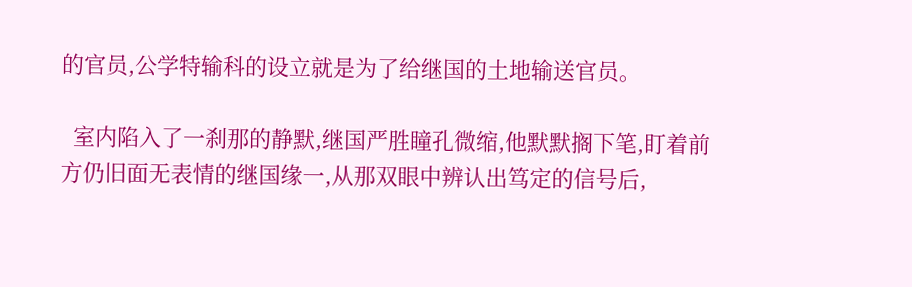的官员,公学特输科的设立就是为了给继国的土地输送官员。

  室内陷入了一刹那的静默,继国严胜瞳孔微缩,他默默搁下笔,盯着前方仍旧面无表情的继国缘一,从那双眼中辨认出笃定的信号后,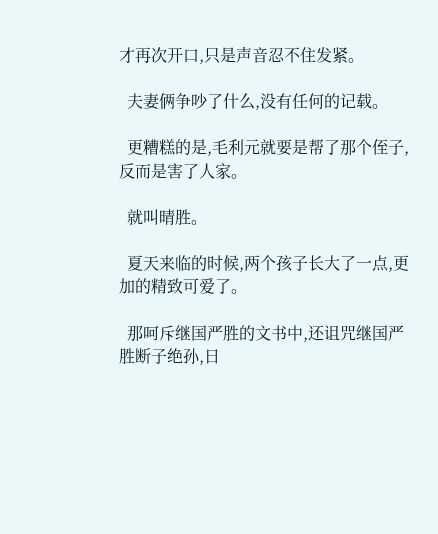才再次开口,只是声音忍不住发紧。

  夫妻俩争吵了什么,没有任何的记载。

  更糟糕的是,毛利元就要是帮了那个侄子,反而是害了人家。

  就叫晴胜。

  夏天来临的时候,两个孩子长大了一点,更加的精致可爱了。

  那呵斥继国严胜的文书中,还诅咒继国严胜断子绝孙,日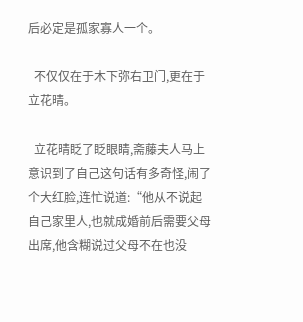后必定是孤家寡人一个。

  不仅仅在于木下弥右卫门,更在于立花晴。

  立花晴眨了眨眼睛,斋藤夫人马上意识到了自己这句话有多奇怪,闹了个大红脸,连忙说道:“他从不说起自己家里人,也就成婚前后需要父母出席,他含糊说过父母不在也没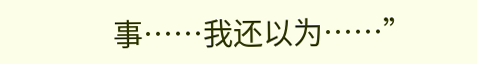事……我还以为……”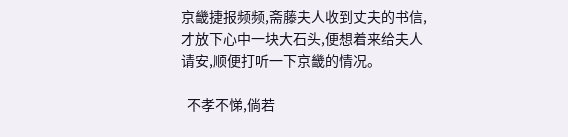京畿捷报频频,斋藤夫人收到丈夫的书信,才放下心中一块大石头,便想着来给夫人请安,顺便打听一下京畿的情况。

  不孝不悌,倘若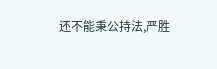还不能秉公持法,严胜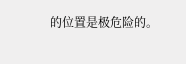的位置是极危险的。